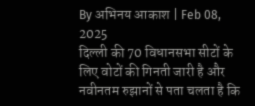By अभिनय आकाश | Feb 08, 2025
दिल्ली की 70 विधानसभा सीटों के लिए वोटों की गिनती जारी है और नवीनतम रुझानों से पता चलता है कि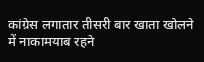कांग्रेस लगातार तीसरी बार खाता खोलने में नाकामयाब रहने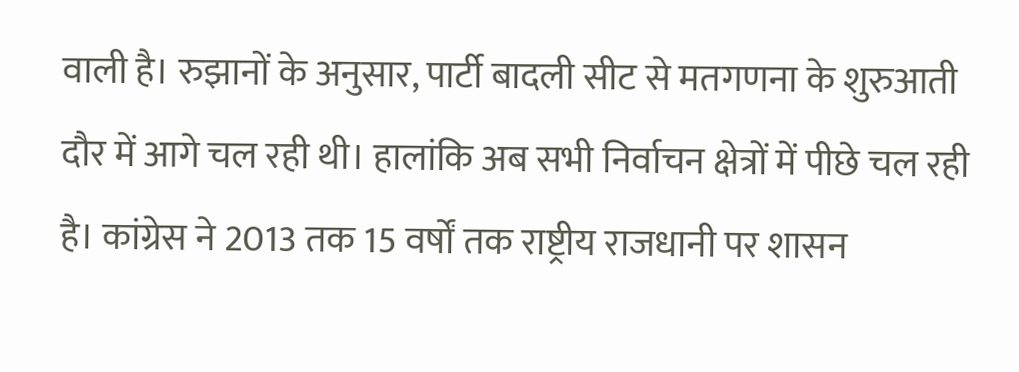वाली है। रुझानों के अनुसार, पार्टी बादली सीट से मतगणना के शुरुआती दौर में आगे चल रही थी। हालांकि अब सभी निर्वाचन क्षेत्रों में पीछे चल रही है। कांग्रेस ने 2013 तक 15 वर्षों तक राष्ट्रीय राजधानी पर शासन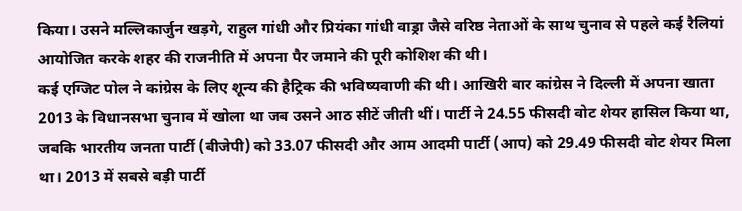किया। उसने मल्लिकार्जुन खड़गे, राहुल गांधी और प्रियंका गांधी वाड्रा जैसे वरिष्ठ नेताओं के साथ चुनाव से पहले कई रैलियां आयोजित करके शहर की राजनीति में अपना पैर जमाने की पूरी कोशिश की थी।
कई एग्जिट पोल ने कांग्रेस के लिए शून्य की हैट्रिक की भविष्यवाणी की थी। आखिरी बार कांग्रेस ने दिल्ली में अपना खाता 2013 के विधानसभा चुनाव में खोला था जब उसने आठ सीटें जीती थीं। पार्टी ने 24.55 फीसदी वोट शेयर हासिल किया था, जबकि भारतीय जनता पार्टी (बीजेपी) को 33.07 फीसदी और आम आदमी पार्टी (आप) को 29.49 फीसदी वोट शेयर मिला था। 2013 में सबसे बड़ी पार्टी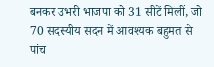बनकर उभरी भाजपा को 31 सीटें मिलीं, जो 70 सदस्यीय सदन में आवश्यक बहुमत से पांच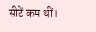सीटें कम थीं।